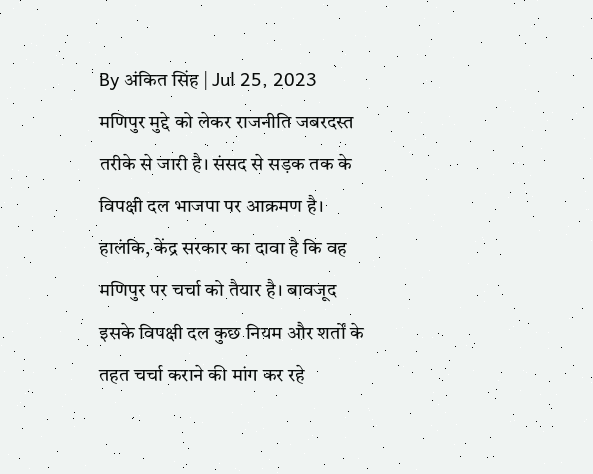By अंकित सिंह | Jul 25, 2023
मणिपुर मुद्दे को लेकर राजनीति जबरदस्त तरीके से जारी है। संसद से सड़क तक के विपक्षी दल भाजपा पर आक्रमण है। हालंकि, केंद्र सरकार का दावा है कि वह मणिपुर पर चर्चा को तैयार है। बावजूद इसके विपक्षी दल कुछ नियम और शर्तों के तहत चर्चा कराने की मांग कर रहे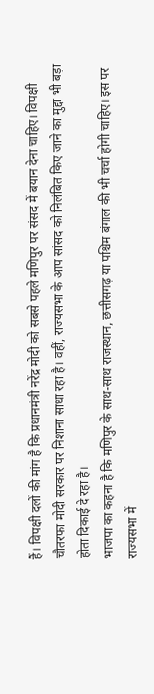हैं। विपक्षी दलों की मांग है कि प्रधानमंत्री नरेंद्र मोदी को सबसे पहले मणिपुर पर संसद में बयान देना चाहिए। विपक्षी चौतरफा मोदी सरकार पर निशाना साधा रहा है। वहीं, राज्यसभा के आप सांसद को निलंबित किए जाने का मुद्दा भी बड़ा होता दिकाई दे रहा है।
भाजपा का कहना है कि मणिपुर के साथ-साथ राजस्थान, छत्तीसगढ़ या पश्चिम बंगाल की भी चर्चा होगी चाहिए। इस पर राज्यसभा में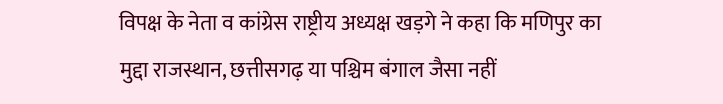विपक्ष के नेता व कांग्रेस राष्ट्रीय अध्यक्ष खड़गे ने कहा कि मणिपुर का मुद्दा राजस्थान, छत्तीसगढ़ या पश्चिम बंगाल जैसा नहीं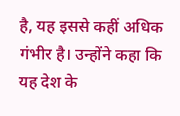है, यह इससे कहीं अधिक गंभीर है। उन्होंने कहा कि यह देश के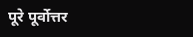पूरे पूर्वोत्तर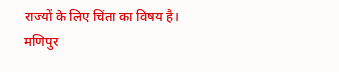राज्यों के लिए चिंता का विषय है। मणिपुर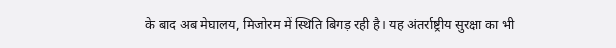के बाद अब मेघालय, मिजोरम में स्थिति बिगड़ रही है। यह अंतर्राष्ट्रीय सुरक्षा का भी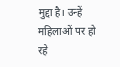मुद्दा है। उन्हें महिलाओं पर हो रहे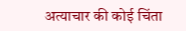अत्याचार की कोई चिंता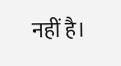नहीं है।